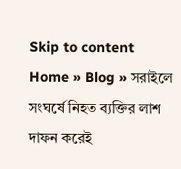Skip to content
Home » Blog » সরাইলে সংঘর্ষে নিহত ব্যক্তির লাশ দাফন করেই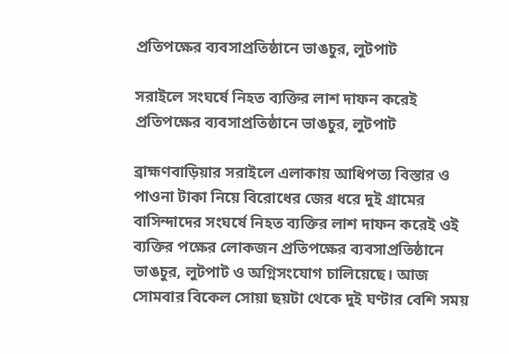প্রতিপক্ষের ব্যবসাপ্রতিষ্ঠানে ভাঙচুর, লুটপাট

সরাইলে সংঘর্ষে নিহত ব্যক্তির লাশ দাফন করেই প্রতিপক্ষের ব্যবসাপ্রতিষ্ঠানে ভাঙচুর, লুটপাট

ব্রাহ্মণবাড়িয়ার সরাইলে এলাকায় আধিপত্য বিস্তার ও পাওনা টাকা নিয়ে বিরোধের জের ধরে দুই গ্রামের বাসিন্দাদের সংঘর্ষে নিহত ব্যক্তির লাশ দাফন করেই ওই ব্যক্তির পক্ষের লোকজন প্রতিপক্ষের ব্যবসাপ্রতিষ্ঠানে ভাঙচুর, লুটপাট ও অগ্নিসংযোগ চালিয়েছে। আজ সোমবার বিকেল সোয়া ছয়টা থেকে দুই ঘণ্টার বেশি সময়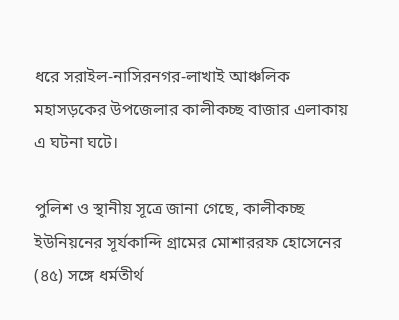ধরে সরাইল-নাসিরনগর-লাখাই আঞ্চলিক মহাসড়কের উপজেলার কালীকচ্ছ বাজার এলাকায় এ ঘটনা ঘটে।

পুলিশ ও স্থানীয় সূত্রে জানা গেছে, কালীকচ্ছ ইউনিয়নের সূর্যকান্দি গ্রামের মোশাররফ হোসেনের (৪৫) সঙ্গে ধর্মতীর্থ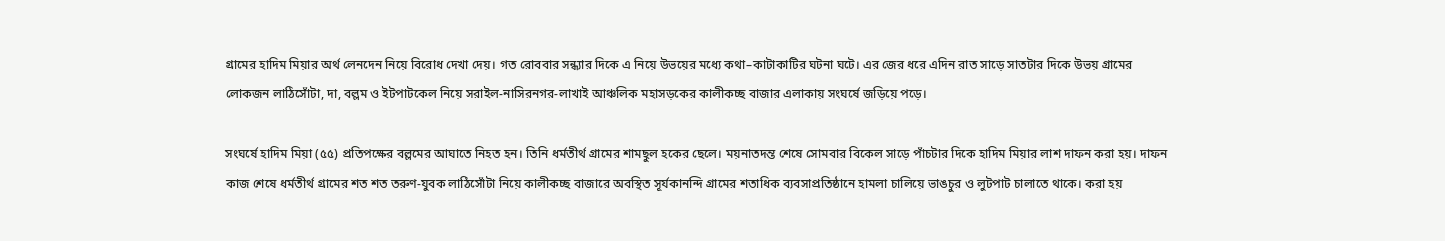গ্রামের হাদিম মিয়ার অর্থ লেনদেন নিয়ে বিরোধ দেখা দেয়। গত রোববার সন্ধ্যার দিকে এ নিয়ে উভয়ের মধ্যে কথা–কাটাকাটির ঘটনা ঘটে। এর জের ধরে এদিন রাত সাড়ে সাতটার দিকে উভয় গ্রামের লোকজন লাঠিসোঁটা, দা, বল্লম ও ইটপাটকেল নিয়ে সরাইল-নাসিরনগর-লাখাই আঞ্চলিক মহাসড়কের কালীকচ্ছ বাজার এলাকায় সংঘর্ষে জড়িয়ে পড়ে।

সংঘর্ষে হাদিম মিয়া (৫৫) প্রতিপক্ষের বল্লমের আঘাতে নিহত হন। তিনি ধর্মতীর্থ গ্রামের শামছুল হকের ছেলে। ময়নাতদন্ত শেষে সোমবার বিকেল সাড়ে পাঁচটার দিকে হাদিম মিয়ার লাশ দাফন করা হয়। দাফন কাজ শেষে ধর্মতীর্থ গ্রামের শত শত তরুণ-যুবক লাঠিসোঁটা নিয়ে কালীকচ্ছ বাজারে অবস্থিত সূর্যকানন্দি গ্রামের শতাধিক ব্যবসাপ্রতিষ্ঠানে হামলা চালিয়ে ভাঙচুর ও লুটপাট চালাতে থাকে। করা হয়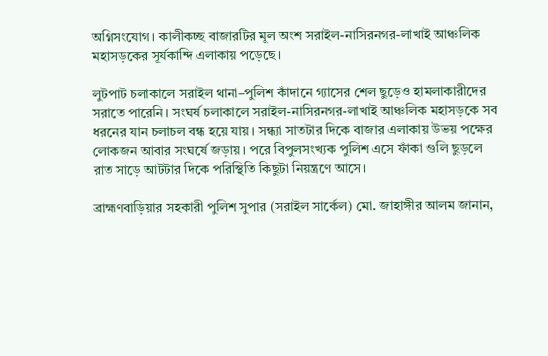অগ্নিসংযোগ। কালীকচ্ছ বাজারটির মূল অংশ সরাইল-নাসিরনগর-লাখাই আঞ্চলিক মহাসড়কের সূর্যকান্দি এলাকায় পড়েছে।

লুটপাট চলাকালে সরাইল থানা–পুলিশ কাঁদানে গ্যাসের শেল ছুড়েও হামলাকারীদের সরাতে পারেনি। সংঘর্ষ চলাকালে সরাইল-নাসিরনগর-লাখাই আঞ্চলিক মহাসড়কে সব ধরনের যান চলাচল বন্ধ হয়ে যায়। সন্ধ্যা সাতটার দিকে বাজার এলাকায় উভয় পক্ষের লোকজন আবার সংঘর্ষে জড়ায়। পরে বিপুলসংখ্যক পুলিশ এসে ফাঁকা গুলি ছুড়লে রাত সাড়ে আটটার দিকে পরিস্থিতি কিছুটা নিয়ন্ত্রণে আসে।

ব্রাহ্মণবাড়িয়ার সহকারী পুলিশ সুপার (সরাইল সার্কেল) মো. জাহাঙ্গীর আলম জানান,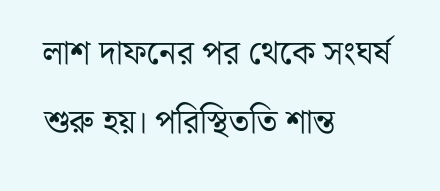লাশ দাফনের পর থেকে সংঘর্ষ শুরু হয়। পরিস্থিততি শান্ত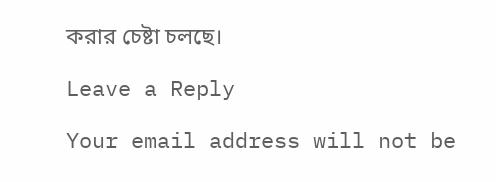করার চেষ্টা চলছে।

Leave a Reply

Your email address will not be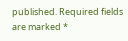published. Required fields are marked *